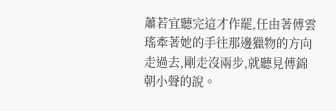蕭若宜聽完這才作罷,任由著傅雲瑤牽著她的手往那邊獵物的方向走過去,剛走沒兩步,就聽見傅錦朝小聲的說。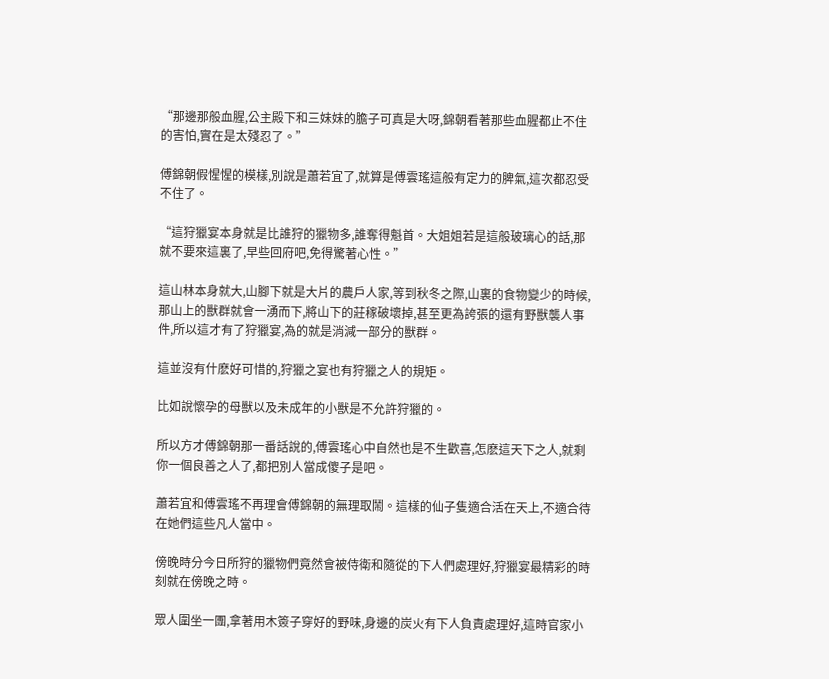“那邊那般血腥,公主殿下和三妹妹的膽子可真是大呀,錦朝看著那些血腥都止不住的害怕,實在是太殘忍了。”

傅錦朝假惺惺的模樣,別說是蕭若宜了,就算是傅雲瑤這般有定力的脾氣,這次都忍受不住了。

“這狩獵宴本身就是比誰狩的獵物多,誰奪得魁首。大姐姐若是這般玻璃心的話,那就不要來這裏了,早些回府吧,免得驚著心性。”

這山林本身就大,山腳下就是大片的農戶人家,等到秋冬之際,山裏的食物變少的時候,那山上的獸群就會一湧而下,將山下的莊稼破壞掉,甚至更為誇張的還有野獸襲人事件,所以這才有了狩獵宴,為的就是消減一部分的獸群。

這並沒有什麽好可惜的,狩獵之宴也有狩獵之人的規矩。

比如說懷孕的母獸以及未成年的小獸是不允許狩獵的。

所以方才傅錦朝那一番話說的,傅雲瑤心中自然也是不生歡喜,怎麽這天下之人,就剩你一個良善之人了,都把別人當成傻子是吧。

蕭若宜和傅雲瑤不再理會傅錦朝的無理取鬧。這樣的仙子隻適合活在天上,不適合待在她們這些凡人當中。

傍晚時分今日所狩的獵物們竟然會被侍衛和隨從的下人們處理好,狩獵宴最精彩的時刻就在傍晚之時。

眾人圍坐一團,拿著用木簽子穿好的野味,身邊的炭火有下人負責處理好,這時官家小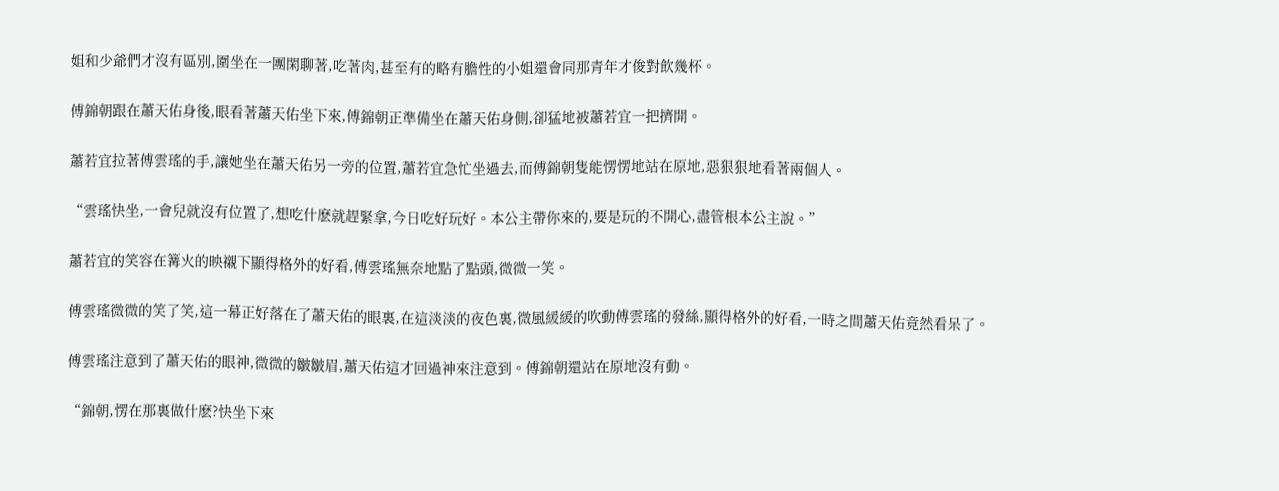姐和少爺們才沒有區別,圍坐在一團閑聊著,吃著肉,甚至有的略有膽性的小姐還會同那青年才俊對飲幾杯。

傅錦朝跟在蕭天佑身後,眼看著蕭天佑坐下來,傅錦朝正準備坐在蕭天佑身側,卻猛地被蕭若宜一把擠開。

蕭若宜拉著傅雲瑤的手,讓她坐在蕭天佑另一旁的位置,蕭若宜急忙坐過去,而傅錦朝隻能愣愣地站在原地,惡狠狠地看著兩個人。

“雲瑤快坐,一會兒就沒有位置了,想吃什麽就趕緊拿,今日吃好玩好。本公主帶你來的,要是玩的不開心,盡管根本公主說。”

蕭若宜的笑容在篝火的映襯下顯得格外的好看,傅雲瑤無奈地點了點頭,微微一笑。

傅雲瑤微微的笑了笑,這一幕正好落在了蕭天佑的眼裏,在這淡淡的夜色裏,微風緩緩的吹動傅雲瑤的發絲,顯得格外的好看,一時之間蕭天佑竟然看呆了。

傅雲瑤注意到了蕭天佑的眼神,微微的皺皺眉,蕭天佑這才回過神來注意到。傅錦朝還站在原地沒有動。

“錦朝,愣在那裏做什麽?快坐下來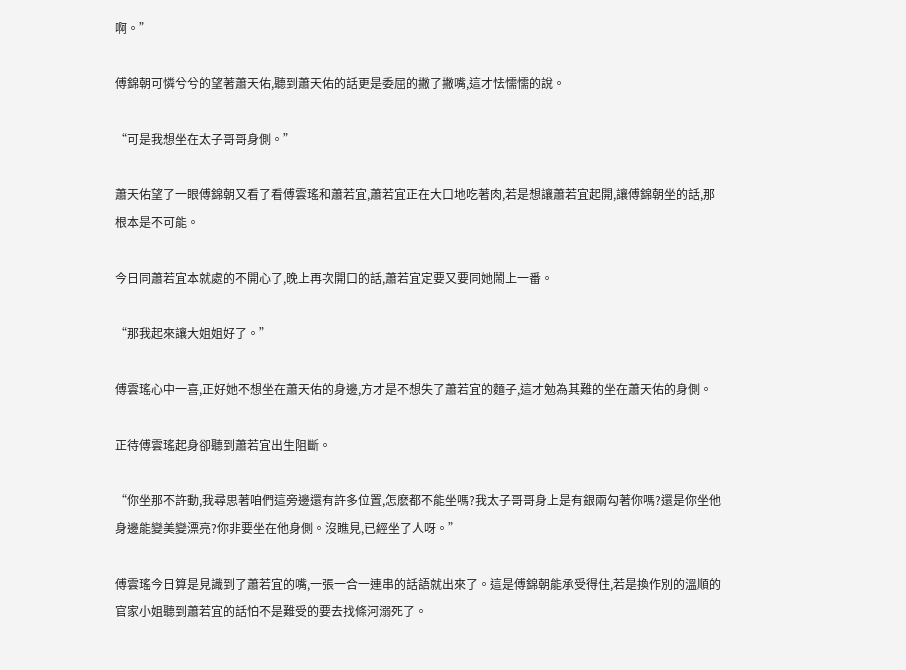啊。”

傅錦朝可憐兮兮的望著蕭天佑,聽到蕭天佑的話更是委屈的撇了撇嘴,這才怯懦懦的說。

“可是我想坐在太子哥哥身側。”

蕭天佑望了一眼傅錦朝又看了看傅雲瑤和蕭若宜,蕭若宜正在大口地吃著肉,若是想讓蕭若宜起開,讓傅錦朝坐的話,那根本是不可能。

今日同蕭若宜本就處的不開心了,晚上再次開口的話,蕭若宜定要又要同她鬧上一番。

“那我起來讓大姐姐好了。”

傅雲瑤心中一喜,正好她不想坐在蕭天佑的身邊,方才是不想失了蕭若宜的麵子,這才勉為其難的坐在蕭天佑的身側。

正待傅雲瑤起身卻聽到蕭若宜出生阻斷。

“你坐那不許動,我尋思著咱們這旁邊還有許多位置,怎麽都不能坐嗎?我太子哥哥身上是有銀兩勾著你嗎?還是你坐他身邊能變美變漂亮?你非要坐在他身側。沒瞧見,已經坐了人呀。”

傅雲瑤今日算是見識到了蕭若宜的嘴,一張一合一連串的話語就出來了。這是傅錦朝能承受得住,若是換作別的溫順的官家小姐聽到蕭若宜的話怕不是難受的要去找條河溺死了。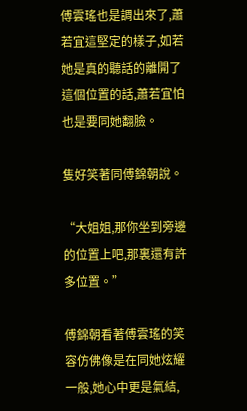傅雲瑤也是調出來了,蕭若宜這堅定的樣子,如若她是真的聽話的離開了這個位置的話,蕭若宜怕也是要同她翻臉。

隻好笑著同傅錦朝說。

“大姐姐,那你坐到旁邊的位置上吧,那裏還有許多位置。”

傅錦朝看著傅雲瑤的笑容仿佛像是在同她炫耀一般,她心中更是氣結,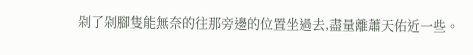剁了剁腳隻能無奈的往那旁邊的位置坐過去,盡量離蕭天佑近一些。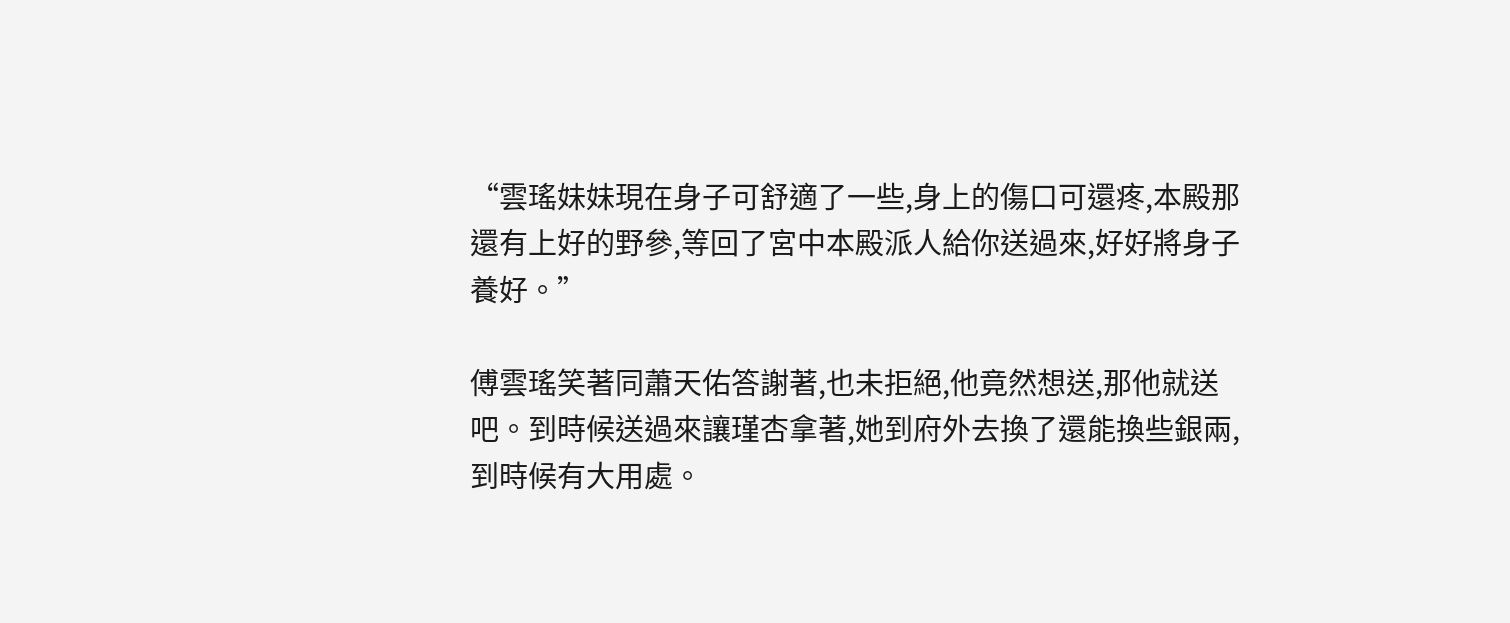“雲瑤妹妹現在身子可舒適了一些,身上的傷口可還疼,本殿那還有上好的野參,等回了宮中本殿派人給你送過來,好好將身子養好。”

傅雲瑤笑著同蕭天佑答謝著,也未拒絕,他竟然想送,那他就送吧。到時候送過來讓瑾杏拿著,她到府外去換了還能換些銀兩,到時候有大用處。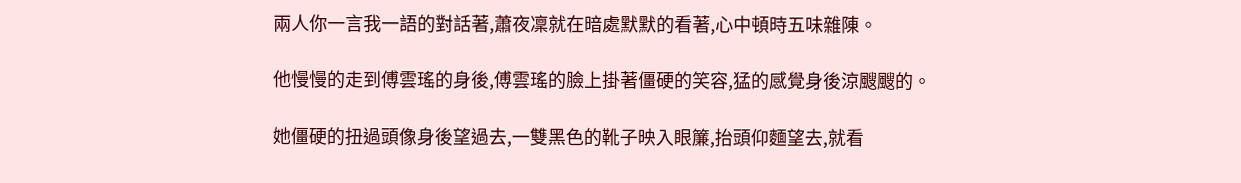兩人你一言我一語的對話著,蕭夜凜就在暗處默默的看著,心中頓時五味雜陳。

他慢慢的走到傅雲瑤的身後,傅雲瑤的臉上掛著僵硬的笑容,猛的感覺身後涼颼颼的。

她僵硬的扭過頭像身後望過去,一雙黑色的靴子映入眼簾,抬頭仰麵望去,就看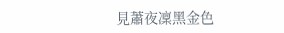見蕭夜凜黑金色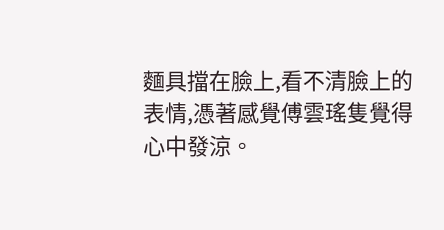麵具擋在臉上,看不清臉上的表情,憑著感覺傅雲瑤隻覺得心中發涼。